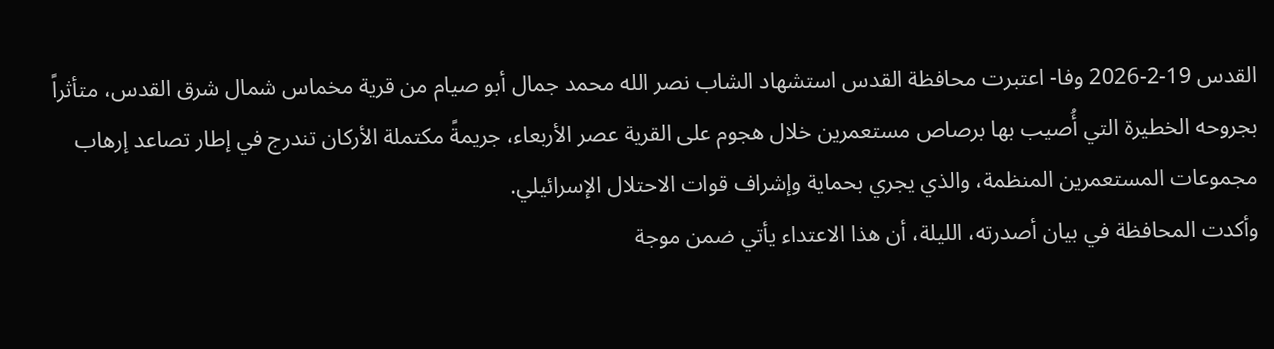القدس 19-2-2026 وفا- اعتبرت محافظة القدس استشهاد الشاب نصر الله محمد جمال أبو صيام من قرية مخماس شمال شرق القدس، متأثراً بجروحه الخطيرة التي أُصيب بها برصاص مستعمرين خلال هجوم على القرية عصر الأربعاء، جريمةً مكتملة الأركان تندرج في إطار تصاعد إرهاب مجموعات المستعمرين المنظمة، والذي يجري بحماية وإشراف قوات الاحتلال الإسرائيلي.
وأكدت المحافظة في بيان أصدرته، الليلة، أن هذا الاعتداء يأتي ضمن موجة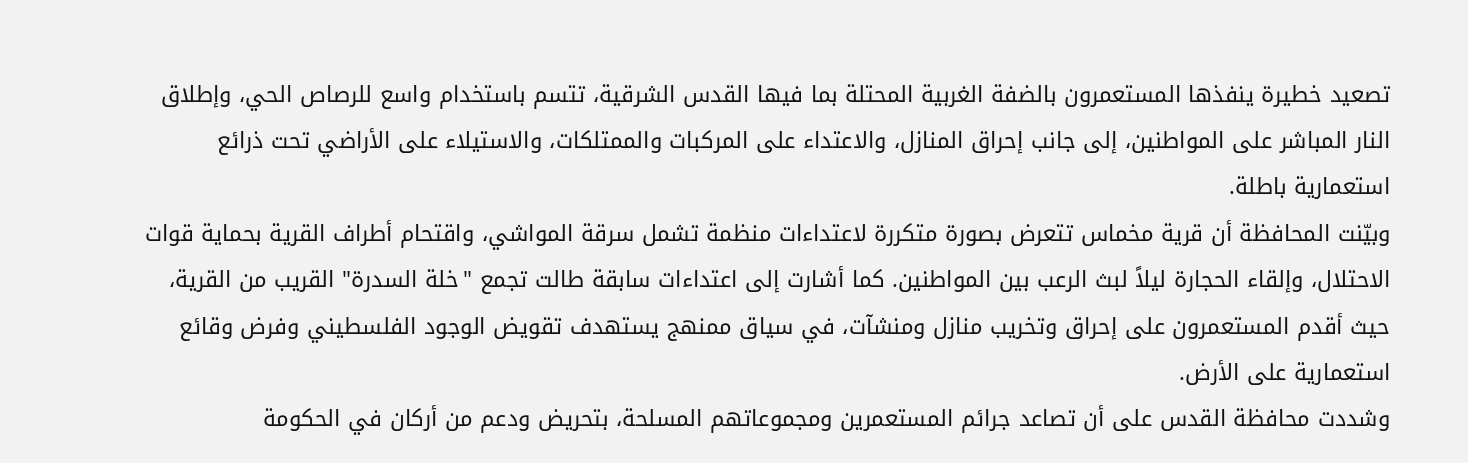تصعيد خطيرة ينفذها المستعمرون بالضفة الغربية المحتلة بما فيها القدس الشرقية، تتسم باستخدام واسع للرصاص الحي، وإطلاق النار المباشر على المواطنين، إلى جانب إحراق المنازل، والاعتداء على المركبات والممتلكات، والاستيلاء على الأراضي تحت ذرائع استعمارية باطلة.
وبيّنت المحافظة أن قرية مخماس تتعرض بصورة متكررة لاعتداءات منظمة تشمل سرقة المواشي، واقتحام أطراف القرية بحماية قوات الاحتلال، وإلقاء الحجارة ليلاً لبث الرعب بين المواطنين. كما أشارت إلى اعتداءات سابقة طالت تجمع "خلة السدرة" القريب من القرية، حيث أقدم المستعمرون على إحراق وتخريب منازل ومنشآت، في سياق ممنهج يستهدف تقويض الوجود الفلسطيني وفرض وقائع استعمارية على الأرض.
وشددت محافظة القدس على أن تصاعد جرائم المستعمرين ومجموعاتهم المسلحة، بتحريض ودعم من أركان في الحكومة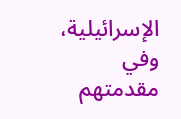الإسرائيلية، وفي مقدمتهم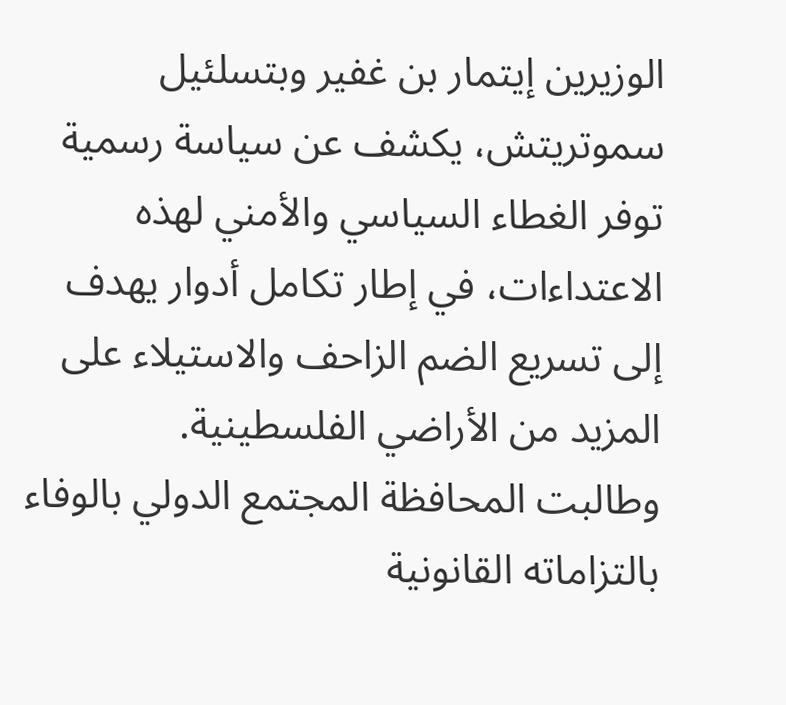الوزيرين إيتمار بن غفير وبتسلئيل سموتريتش، يكشف عن سياسة رسمية توفر الغطاء السياسي والأمني لهذه الاعتداءات، في إطار تكامل أدوار يهدف إلى تسريع الضم الزاحف والاستيلاء على المزيد من الأراضي الفلسطينية.
وطالبت المحافظة المجتمع الدولي بالوفاء بالتزاماته القانونية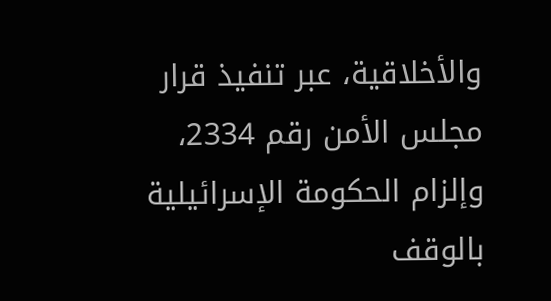والأخلاقية، عبر تنفيذ قرار مجلس الأمن رقم 2334، وإلزام الحكومة الإسرائيلية بالوقف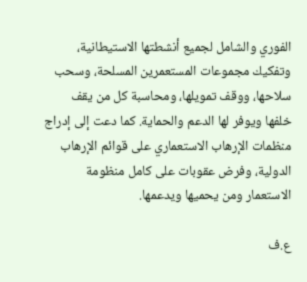الفوري والشامل لجميع أنشطتها الاستيطانية، وتفكيك مجموعات المستعمرين المسلحة، وسحب سلاحها، ووقف تمويلها، ومحاسبة كل من يقف خلفها ويوفر لها الدعم والحماية. كما دعت إلى إدراج منظمات الإرهاب الاستعماري على قوائم الإرهاب الدولية، وفرض عقوبات على كامل منظومة الاستعمار ومن يحميها ويدعمها.

ع.ف